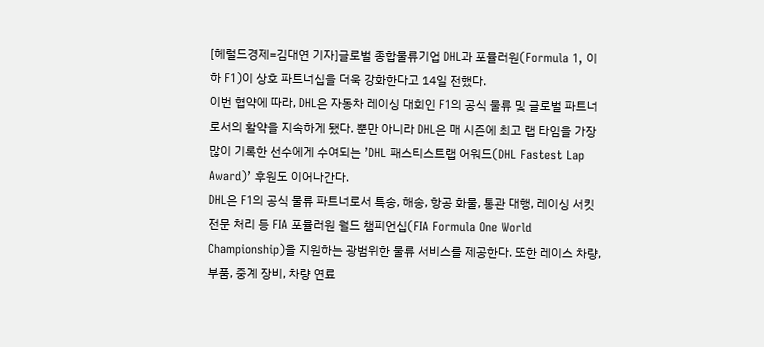[헤럴드경제=김대연 기자]글로벌 종합물류기업 DHL과 포뮬러원(Formula 1, 이하 F1)이 상호 파트너십을 더욱 강화한다고 14일 전했다.
이번 협약에 따라, DHL은 자동차 레이싱 대회인 F1의 공식 물류 및 글로벌 파트너로서의 활약을 지속하게 됐다. 뿐만 아니라 DHL은 매 시즌에 최고 랩 타임을 가장 많이 기록한 선수에게 수여되는 ’DHL 패스티스트랩 어워드(DHL Fastest Lap Award)’ 후원도 이어나간다.
DHL은 F1의 공식 물류 파트너로서 특송, 해송, 항공 화물, 통관 대행, 레이싱 서킷 전문 처리 등 FIA 포뮬러원 월드 챔피언십(FIA Formula One World Championship)을 지원하는 광범위한 물류 서비스를 제공한다. 또한 레이스 차량, 부품, 중계 장비, 차량 연료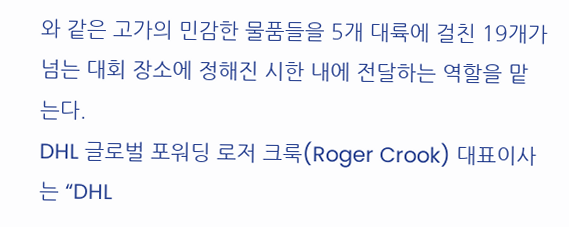와 같은 고가의 민감한 물품들을 5개 대륙에 걸친 19개가 넘는 대회 장소에 정해진 시한 내에 전달하는 역할을 맡는다.
DHL 글로벌 포워딩 로저 크룩(Roger Crook) 대표이사는 “DHL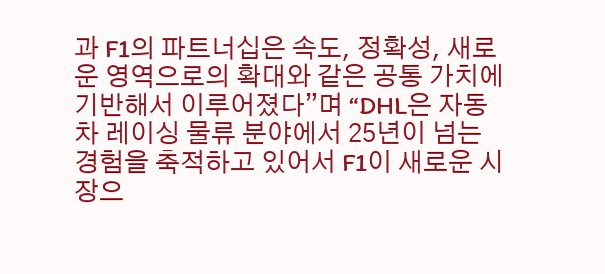과 F1의 파트너십은 속도, 정확성, 새로운 영역으로의 확대와 같은 공통 가치에 기반해서 이루어졌다”며 “DHL은 자동차 레이싱 물류 분야에서 25년이 넘는 경험을 축적하고 있어서 F1이 새로운 시장으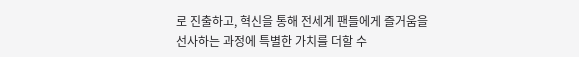로 진출하고, 혁신을 통해 전세계 팬들에게 즐거움을 선사하는 과정에 특별한 가치를 더할 수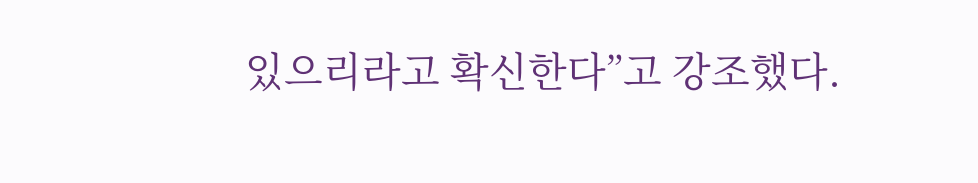있으리라고 확신한다”고 강조했다.